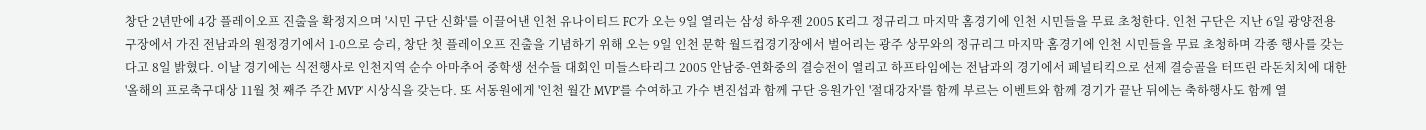창단 2년만에 4강 플레이오프 진출을 확정지으며 '시민 구단 신화'를 이끌어낸 인천 유나이티드 FC가 오는 9일 열리는 삼성 하우젠 2005 K리그 정규리그 마지막 홈경기에 인천 시민들을 무료 초청한다. 인천 구단은 지난 6일 광양전용구장에서 가진 전남과의 원정경기에서 1-0으로 승리, 창단 첫 플레이오프 진출을 기념하기 위해 오는 9일 인천 문학 월드컵경기장에서 벌어리는 광주 상무와의 정규리그 마지막 홈경기에 인천 시민들을 무료 초청하며 각종 행사를 갖는다고 8일 밝혔다. 이날 경기에는 식전행사로 인천지역 순수 아마추어 중학생 선수들 대회인 미들스타리그 2005 안남중-연화중의 결승전이 열리고 하프타임에는 전남과의 경기에서 페널티킥으로 선제 결승골을 터뜨린 라돈치치에 대한 '올해의 프로축구대상 11월 첫 째주 주간 MVP' 시상식을 갖는다. 또 서동원에게 '인천 월간 MVP'를 수여하고 가수 변진섭과 함께 구단 응원가인 '절대강자'를 함께 부르는 이벤트와 함께 경기가 끝난 뒤에는 축하행사도 함께 열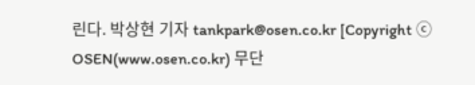린다. 박상현 기자 tankpark@osen.co.kr [Copyright ⓒ OSEN(www.osen.co.kr) 무단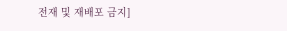전재 및 재배포 금지]